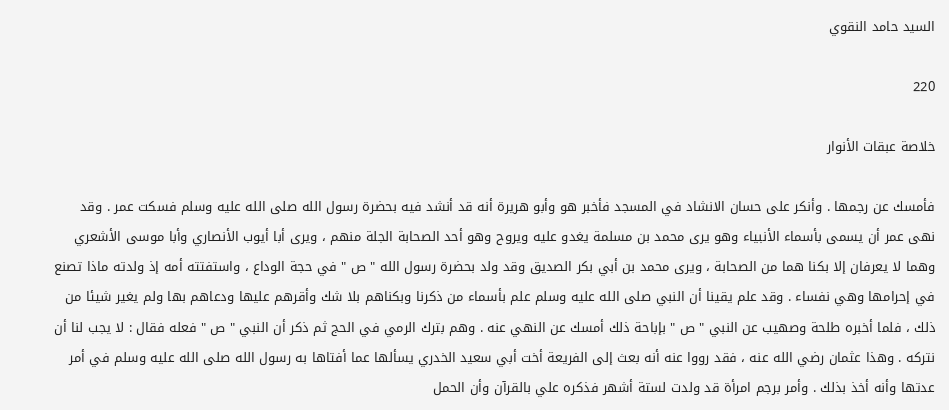السيد حامد النقوي

220

خلاصة عبقات الأنوار

فأمسك عن رجمها . وأنكر على حسان الانشاد في المسجد فأخبر هو وأبو هريرة أنه قد أنشد فيه بحضرة رسول الله صلى الله عليه وسلم فسكت عمر . وقد نهى عمر أن يسمى بأسماء الأنبياء وهو يرى محمد بن مسلمة يغدو عليه ويروح وهو أحد الصحابة الجلة منهم ، ويرى أبا أيوب الأنصاري وأبا موسى الأشعري وهما لا يعرفان إلا بكنا هما من الصحابة ، ويرى محمد بن أبي بكر الصديق وقد ولد بحضرة رسول الله " ص " في حجة الوداع ، واستفتته أمه إذ ولدته ماذا تصنع في إحرامها وهي نفساء . وقد علم يقينا أن النبي صلى الله عليه وسلم علم بأسماء من ذكرنا وبكناهم بلا شك وأقرهم عليها ودعاهم بها ولم يغير شيئا من ذلك ، فلما أخبره طلحة وصهيب عن النبي " ص " بإباحة ذلك أمسك عن النهي عنه . وهم بترك الرمي في الحج ثم ذكر أن النبي " ص " فعله فقال : لا يجب لنا أن نتركه . وهذا عثمان رضي الله عنه ، فقد رووا عنه أنه بعث إلى الفريعة أخت أبي سعيد الخدري يسألها عما أفتاها به رسول الله صلى الله عليه وسلم في أمر عدتها وأنه أخذ بذلك . وأمر برجم امرأة قد ولدت لستة أشهر فذكره علي بالقرآن وأن الحمل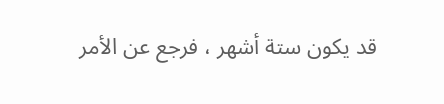قد يكون ستة أشهر ، فرجع عن الأمر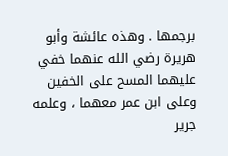برجمها . وهذه عائشة وأبو هريرة رضي الله عنهما خفي عليهما المسح على الخفين وعلى ابن عمر معهما ، وعلمه جرير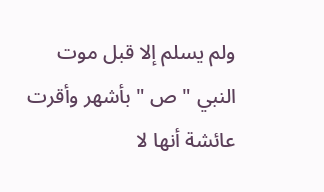ولم يسلم إلا قبل موت النبي " ص " بأشهر وأقرت عائشة أنها لا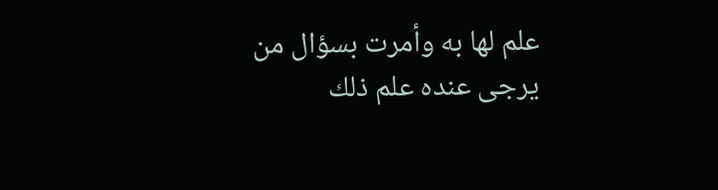علم لها به وأمرت بسؤال من يرجى عنده علم ذلك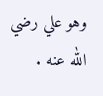وهو علي رضي الله عنه .